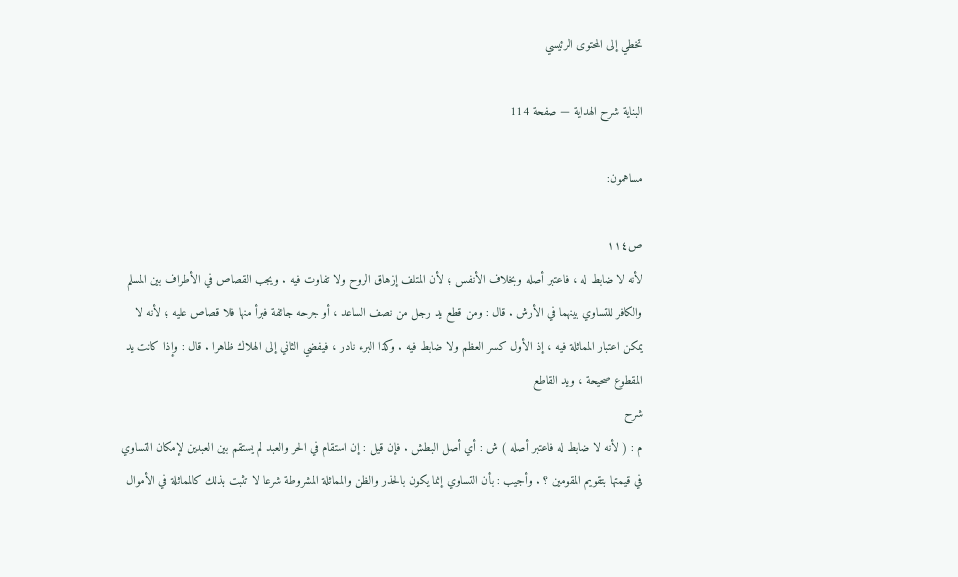تخطي إلى المحتوى الرئيسي

البناية شرح الهداية — صفحة 114

مساهمون:

ص١١٤
لأنه لا ضابط له ، فاعتبر أصله وبخلاف الأنفس ؛ لأن المتلف إزهاق الروح ولا تفاوت فيه . ويجب القصاص في الأطراف بين المسلم والكافر للتساوي بينهما في الأرش . قال : ومن قطع يد رجل من نصف الساعد ، أو جرحه جائفة فبرأ منها فلا قصاص عليه ؛ لأنه لا يمكن اعتبار المماثلة فيه ، إذ الأول كسر العظم ولا ضابط فيه . وكذا البرء نادر ، فيفضي الثاني إلى الهلاك ظاهرا . قال : وإذا كانت يد المقطوع صحيحة ، ويد القاطع
شرح
م : ( لأنه لا ضابط له فاعتبر أصله ) ش : أي أصل البطش . فإن قيل : إن استقام في الحر والعبد لم يستقم بين العبدين لإمكان التساوي في قيمتها بتقويم المقومين ؟ . وأجيب : بأن التساوي إنما يكون بالحذر والظن والمماثلة المشروطة شرعا لا تثبت بذلك كالمماثلة في الأموال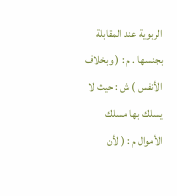الربوية عند المقابلة بجنسها . م : ( وبخلاف الأنفس ) ش : حيث لا يسلك بها مسلك الأموال م : ( لأن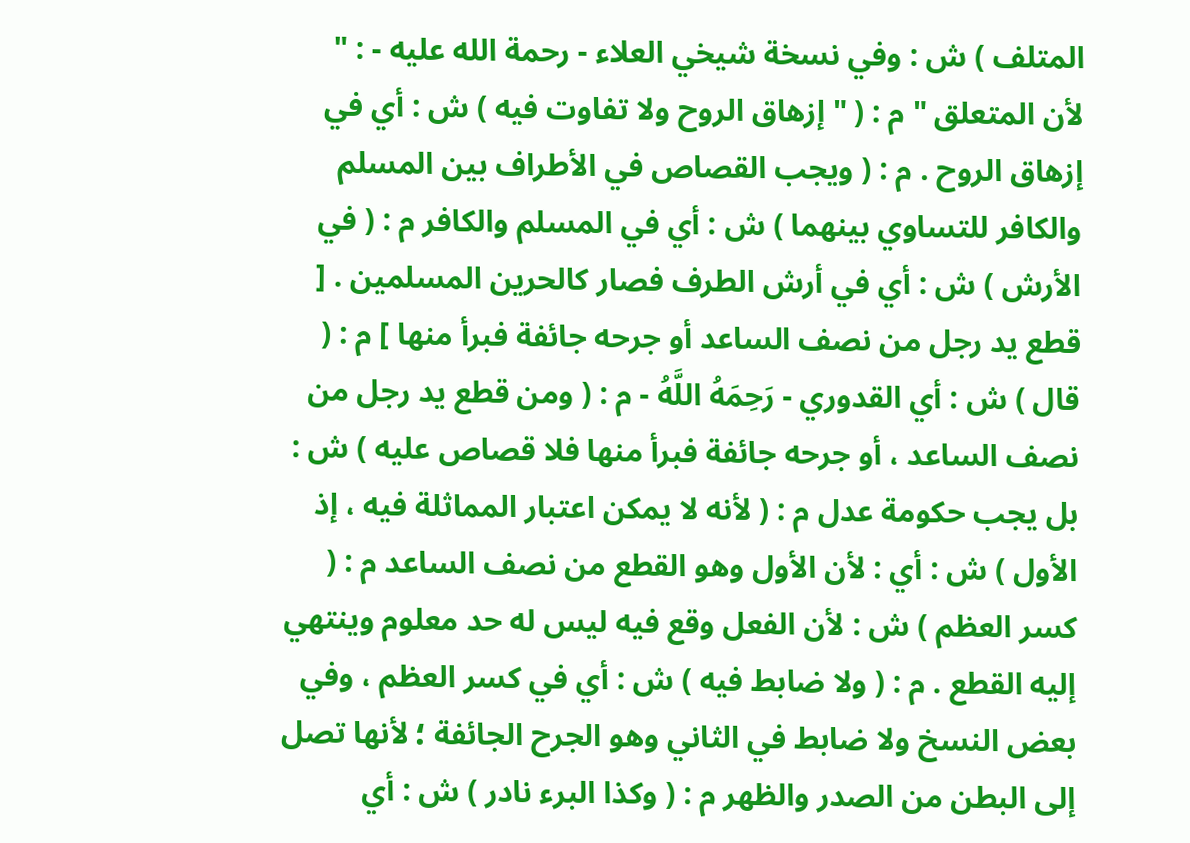المتلف ) ش : وفي نسخة شيخي العلاء - رحمة الله عليه - : " لأن المتعلق " م : ( " إزهاق الروح ولا تفاوت فيه ) ش : أي في إزهاق الروح . م : ( ويجب القصاص في الأطراف بين المسلم والكافر للتساوي بينهما ) ش : أي في المسلم والكافر م : ( في الأرش ) ش : أي في أرش الطرف فصار كالحرين المسلمين . [ قطع يد رجل من نصف الساعد أو جرحه جائفة فبرأ منها ] م : ( قال ) ش : أي القدوري - رَحِمَهُ اللَّهُ - م : ( ومن قطع يد رجل من نصف الساعد ، أو جرحه جائفة فبرأ منها فلا قصاص عليه ) ش : بل يجب حكومة عدل م : ( لأنه لا يمكن اعتبار المماثلة فيه ، إذ الأول ) ش : أي : لأن الأول وهو القطع من نصف الساعد م : ( كسر العظم ) ش : لأن الفعل وقع فيه ليس له حد معلوم وينتهي إليه القطع . م : ( ولا ضابط فيه ) ش : أي في كسر العظم ، وفي بعض النسخ ولا ضابط في الثاني وهو الجرح الجائفة ؛ لأنها تصل إلى البطن من الصدر والظهر م : ( وكذا البرء نادر ) ش : أي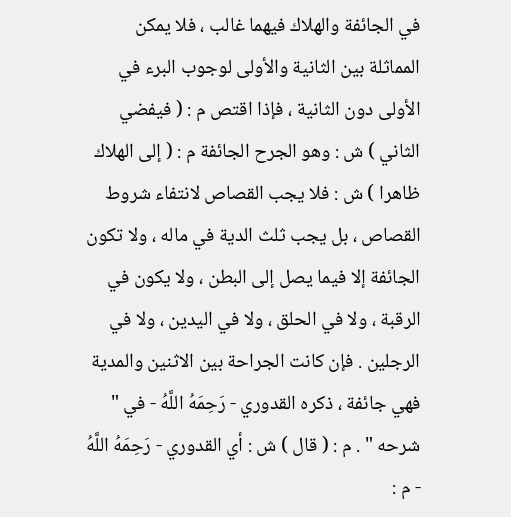في الجائفة والهلاك فيهما غالب ، فلا يمكن المماثلة بين الثانية والأولى لوجوب البرء في الأولى دون الثانية ، فإذا اقتص م : ( فيفضي الثاني ) ش : وهو الجرح الجائفة م : ( إلى الهلاك ظاهرا ) ش : فلا يجب القصاص لانتفاء شروط القصاص ، بل يجب ثلث الدية في ماله ، ولا تكون الجائفة إلا فيما يصل إلى البطن ، ولا يكون في الرقبة ، ولا في الحلق ، ولا في اليدين ، ولا في الرجلين . فإن كانت الجراحة بين الاثنين والمدية فهي جائفة ، ذكره القدوري - رَحِمَهُ اللَّهُ - في " شرحه " . م : ( قال ) ش : أي القدوري - رَحِمَهُ اللَّهُ - م :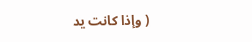( وإذا كانت يد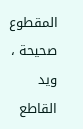المقطوع صحيحة ، ويد القاطع